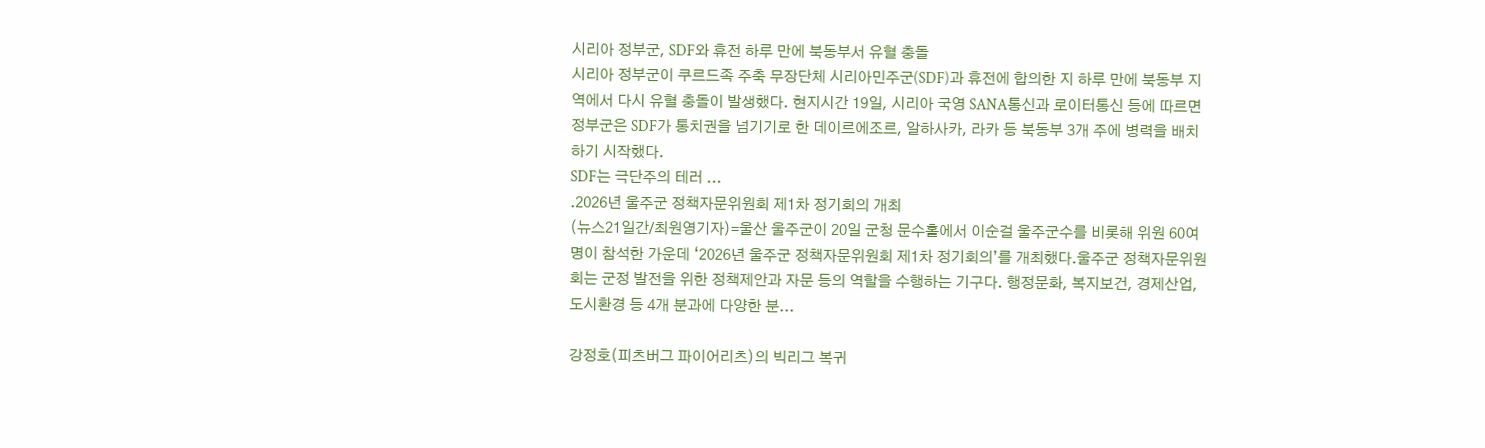시리아 정부군, SDF와 휴전 하루 만에 북동부서 유혈 충돌
시리아 정부군이 쿠르드족 주축 무장단체 시리아민주군(SDF)과 휴전에 합의한 지 하루 만에 북동부 지역에서 다시 유혈 충돌이 발생했다. 현지시간 19일, 시리아 국영 SANA통신과 로이터통신 등에 따르면 정부군은 SDF가 통치권을 넘기기로 한 데이르에조르, 알하사카, 라카 등 북동부 3개 주에 병력을 배치하기 시작했다.
SDF는 극단주의 테러 ...
.2026년 울주군 정책자문위원회 제1차 정기회의 개최
(뉴스21일간/최원영기자)=울산 울주군이 20일 군청 문수홀에서 이순걸 울주군수를 비롯해 위원 60여명이 참석한 가운데 ‘2026년 울주군 정책자문위원회 제1차 정기회의’를 개최했다.울주군 정책자문위원회는 군정 발전을 위한 정책제안과 자문 등의 역할을 수행하는 기구다. 행정문화, 복지보건, 경제산업, 도시환경 등 4개 분과에 다양한 분...

강정호(피츠버그 파이어리츠)의 빅리그 복귀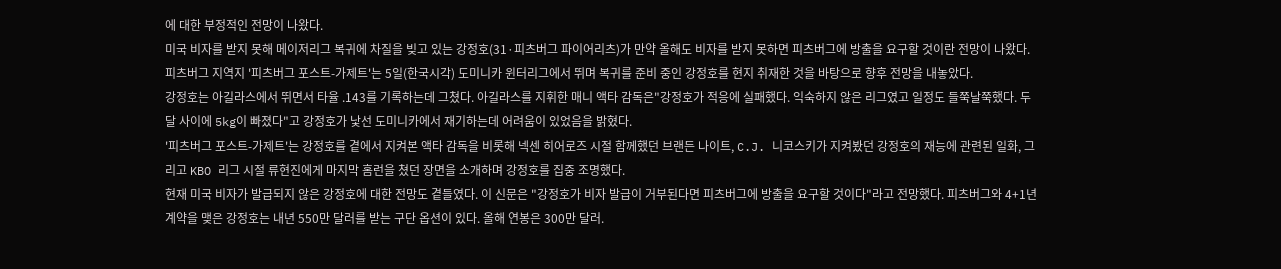에 대한 부정적인 전망이 나왔다.
미국 비자를 받지 못해 메이저리그 복귀에 차질을 빚고 있는 강정호(31·피츠버그 파이어리츠)가 만약 올해도 비자를 받지 못하면 피츠버그에 방출을 요구할 것이란 전망이 나왔다.
피츠버그 지역지 '피츠버그 포스트-가제트'는 5일(한국시각) 도미니카 윈터리그에서 뛰며 복귀를 준비 중인 강정호를 현지 취재한 것을 바탕으로 향후 전망을 내놓았다.
강정호는 아길라스에서 뛰면서 타율 .143를 기록하는데 그쳤다. 아길라스를 지휘한 매니 액타 감독은"강정호가 적응에 실패했다. 익숙하지 않은 리그였고 일정도 들쭉날쭉했다. 두 달 사이에 5kg이 빠졌다"고 강정호가 낯선 도미니카에서 재기하는데 어려움이 있었음을 밝혔다.
'피츠버그 포스트-가제트'는 강정호를 곁에서 지켜본 액타 감독을 비롯해 넥센 히어로즈 시절 함께했던 브랜든 나이트, C.J. 니코스키가 지켜봤던 강정호의 재능에 관련된 일화, 그리고 KBO 리그 시절 류현진에게 마지막 홈런을 쳤던 장면을 소개하며 강정호를 집중 조명했다.
현재 미국 비자가 발급되지 않은 강정호에 대한 전망도 곁들였다. 이 신문은 "강정호가 비자 발급이 거부된다면 피츠버그에 방출을 요구할 것이다"라고 전망했다. 피츠버그와 4+1년 계약을 맺은 강정호는 내년 550만 달러를 받는 구단 옵션이 있다. 올해 연봉은 300만 달러.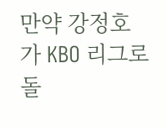만약 강정호가 KBO 리그로 돌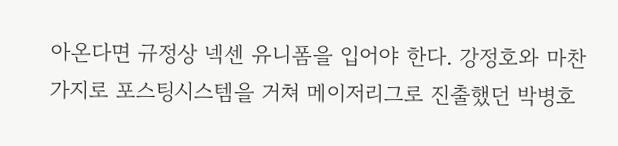아온다면 규정상 넥센 유니폼을 입어야 한다. 강정호와 마찬가지로 포스팅시스템을 거쳐 메이저리그로 진출했던 박병호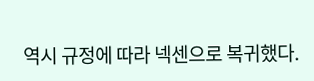역시 규정에 따라 넥센으로 복귀했다.